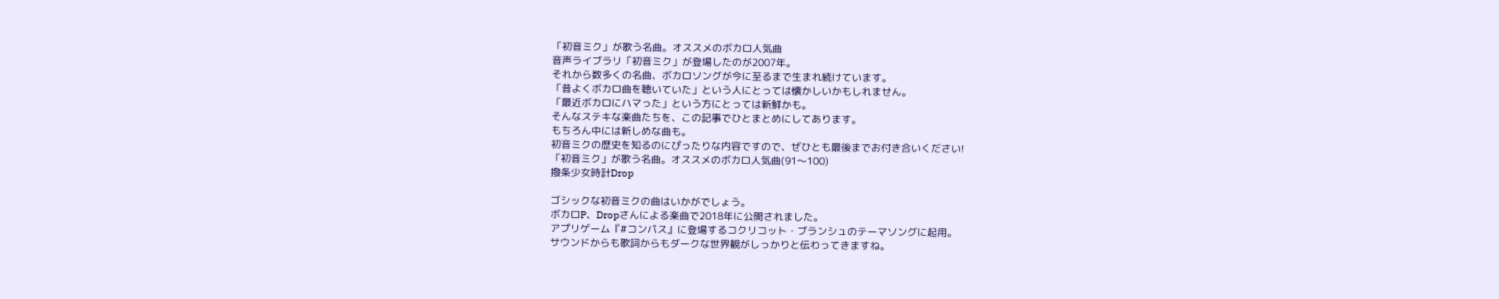「初音ミク」が歌う名曲。オススメのボカロ人気曲
音声ライブラリ「初音ミク」が登場したのが2007年。
それから数多くの名曲、ボカロソングが今に至るまで生まれ続けています。
「昔よくボカロ曲を聴いていた」という人にとっては懐かしいかもしれません。
「最近ボカロにハマった」という方にとっては新鮮かも。
そんなステキな楽曲たちを、この記事でひとまとめにしてあります。
もちろん中には新しめな曲も。
初音ミクの歴史を知るのにぴったりな内容ですので、ぜひとも最後までお付き合いください!
「初音ミク」が歌う名曲。オススメのボカロ人気曲(91〜100)
撥条少女時計Drop

ゴシックな初音ミクの曲はいかがでしょう。
ボカロP、Dropさんによる楽曲で2018年に公開されました。
アプリゲーム『#コンパス』に登場するコクリコット・ブランシュのテーマソングに起用。
サウンドからも歌詞からもダークな世界観がしっかりと伝わってきますね。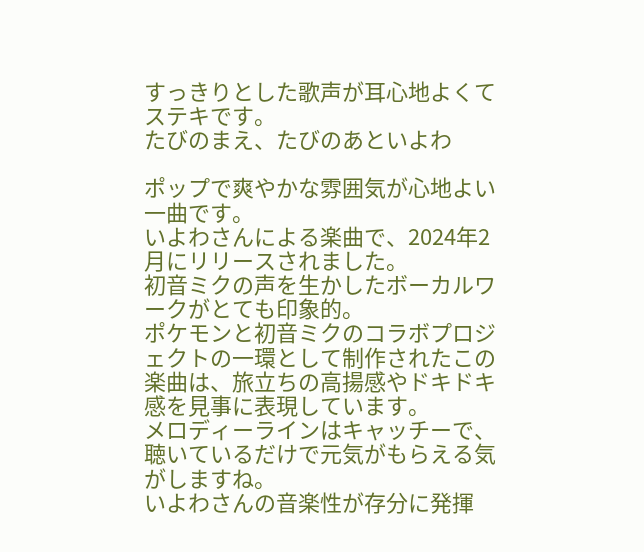すっきりとした歌声が耳心地よくてステキです。
たびのまえ、たびのあといよわ

ポップで爽やかな雰囲気が心地よい一曲です。
いよわさんによる楽曲で、2024年2月にリリースされました。
初音ミクの声を生かしたボーカルワークがとても印象的。
ポケモンと初音ミクのコラボプロジェクトの一環として制作されたこの楽曲は、旅立ちの高揚感やドキドキ感を見事に表現しています。
メロディーラインはキャッチーで、聴いているだけで元気がもらえる気がしますね。
いよわさんの音楽性が存分に発揮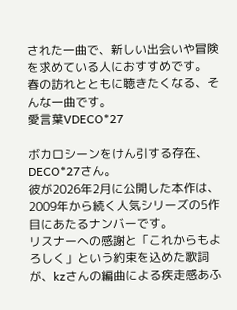された一曲で、新しい出会いや冒険を求めている人におすすめです。
春の訪れとともに聴きたくなる、そんな一曲です。
愛言葉VDECO*27

ボカロシーンをけん引する存在、DECO*27さん。
彼が2026年2月に公開した本作は、2009年から続く人気シリーズの5作目にあたるナンバーです。
リスナーへの感謝と「これからもよろしく」という約束を込めた歌詞が、kzさんの編曲による疾走感あふ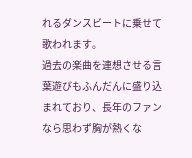れるダンスビートに乗せて歌われます。
過去の楽曲を連想させる言葉遊びもふんだんに盛り込まれており、長年のファンなら思わず胸が熱くな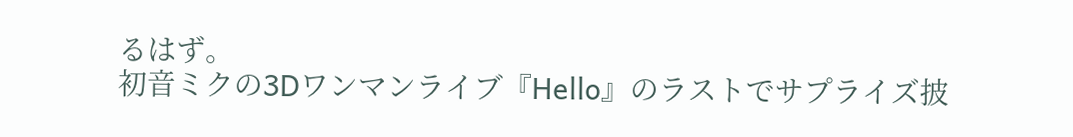るはず。
初音ミクの3Dワンマンライブ『Hello』のラストでサプライズ披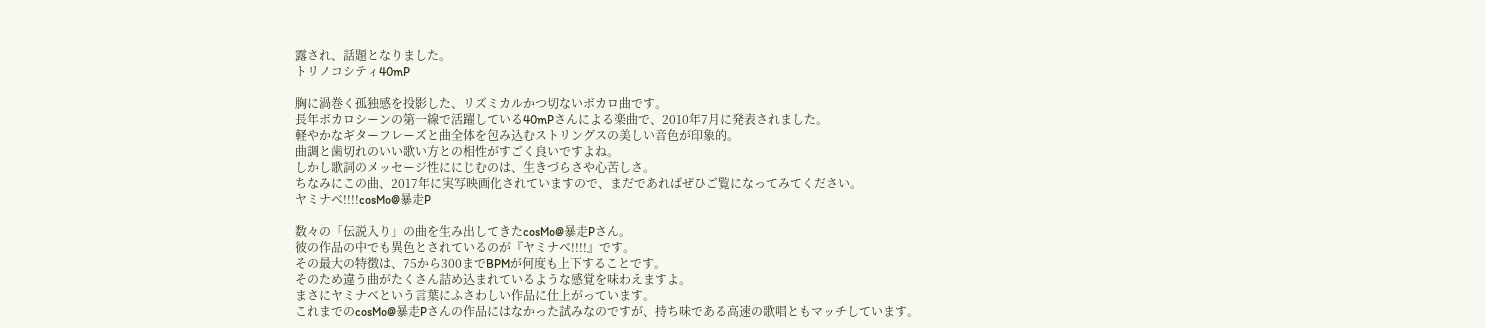露され、話題となりました。
トリノコシティ40mP

胸に渦巻く孤独感を投影した、リズミカルかつ切ないボカロ曲です。
長年ボカロシーンの第一線で活躍している40mPさんによる楽曲で、2010年7月に発表されました。
軽やかなギターフレーズと曲全体を包み込むストリングスの美しい音色が印象的。
曲調と歯切れのいい歌い方との相性がすごく良いですよね。
しかし歌詞のメッセージ性ににじむのは、生きづらさや心苦しさ。
ちなみにこの曲、2017年に実写映画化されていますので、まだであればぜひご覧になってみてください。
ヤミナベ!!!!cosMo@暴走P

数々の「伝説入り」の曲を生み出してきたcosMo@暴走Pさん。
彼の作品の中でも異色とされているのが『ヤミナベ!!!!』です。
その最大の特徴は、75から300までBPMが何度も上下することです。
そのため違う曲がたくさん詰め込まれているような感覚を味わえますよ。
まさにヤミナベという言葉にふさわしい作品に仕上がっています。
これまでのcosMo@暴走Pさんの作品にはなかった試みなのですが、持ち味である高速の歌唱ともマッチしています。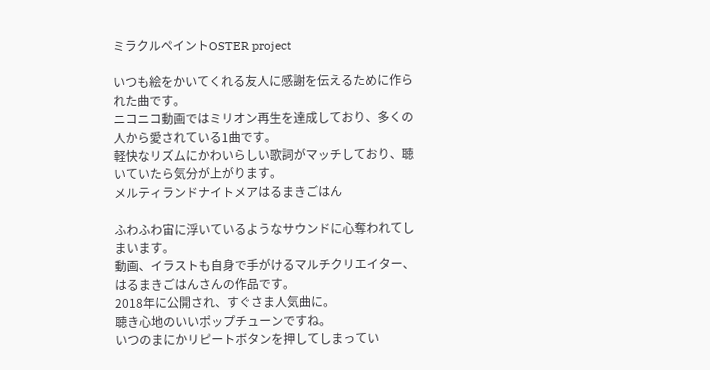ミラクルペイントOSTER project

いつも絵をかいてくれる友人に感謝を伝えるために作られた曲です。
ニコニコ動画ではミリオン再生を達成しており、多くの人から愛されている1曲です。
軽快なリズムにかわいらしい歌詞がマッチしており、聴いていたら気分が上がります。
メルティランドナイトメアはるまきごはん

ふわふわ宙に浮いているようなサウンドに心奪われてしまいます。
動画、イラストも自身で手がけるマルチクリエイター、はるまきごはんさんの作品です。
2018年に公開され、すぐさま人気曲に。
聴き心地のいいポップチューンですね。
いつのまにかリピートボタンを押してしまってい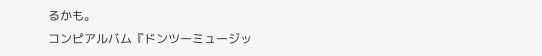るかも。
コンピアルバム『ドンツーミュージッ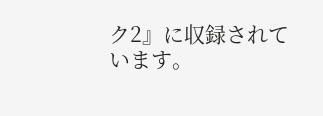ク2』に収録されています。